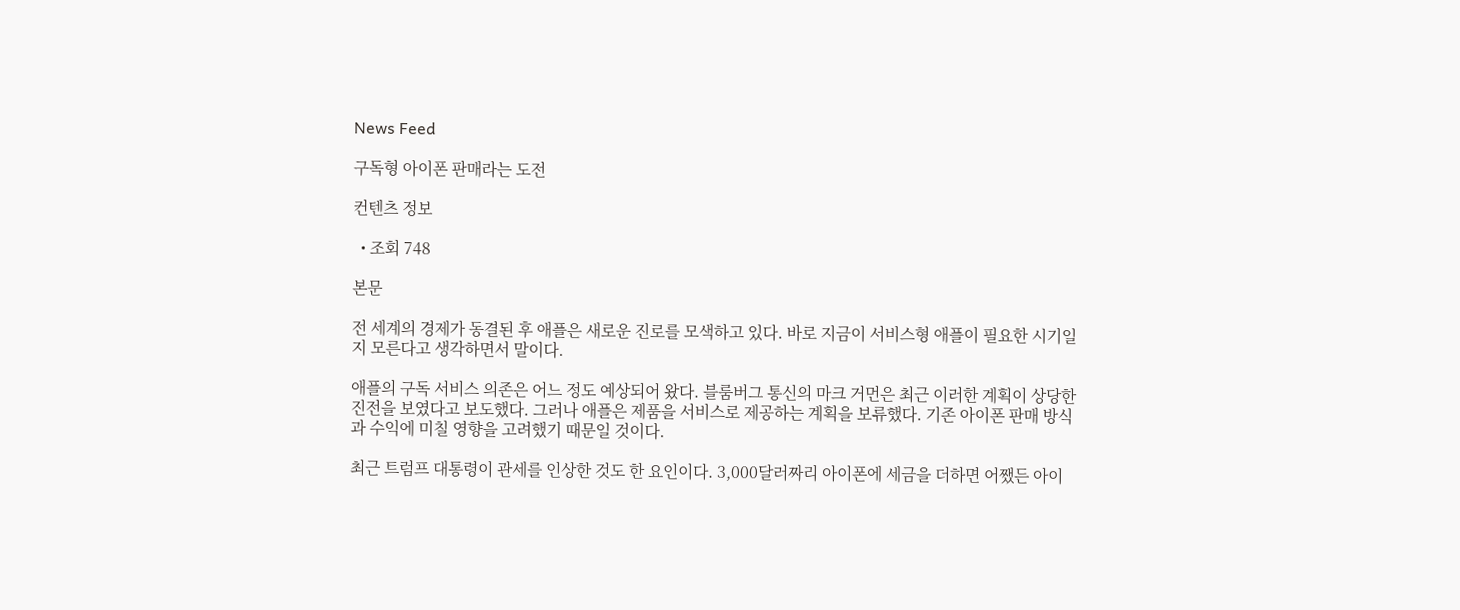News Feed

구독형 아이폰 판매라는 도전

컨텐츠 정보

  • 조회 748

본문

전 세계의 경제가 동결된 후 애플은 새로운 진로를 모색하고 있다. 바로 지금이 서비스형 애플이 필요한 시기일지 모른다고 생각하면서 말이다.

애플의 구독 서비스 의존은 어느 정도 예상되어 왔다. 블룸버그 통신의 마크 거먼은 최근 이러한 계획이 상당한 진전을 보였다고 보도했다. 그러나 애플은 제품을 서비스로 제공하는 계획을 보류했다. 기존 아이폰 판매 방식과 수익에 미칠 영향을 고려했기 때문일 것이다.

최근 트럼프 대통령이 관세를 인상한 것도 한 요인이다. 3,000달러짜리 아이폰에 세금을 더하면 어쨌든 아이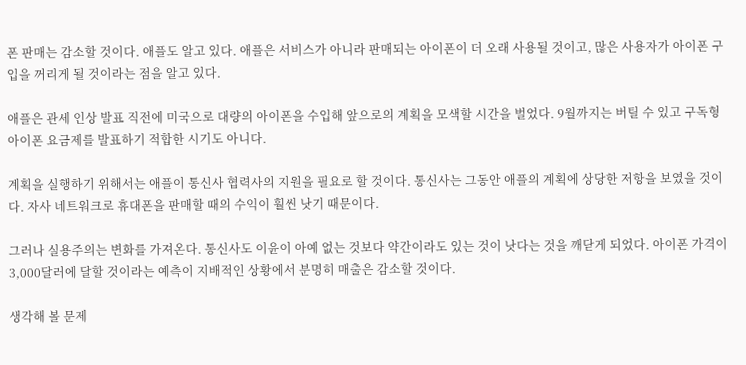폰 판매는 감소할 것이다. 애플도 알고 있다. 애플은 서비스가 아니라 판매되는 아이폰이 더 오래 사용될 것이고, 많은 사용자가 아이폰 구입을 꺼리게 될 것이라는 점을 알고 있다.

애플은 관세 인상 발표 직전에 미국으로 대량의 아이폰을 수입해 앞으로의 계획을 모색할 시간을 벌었다. 9월까지는 버틸 수 있고 구독형 아이폰 요금제를 발표하기 적합한 시기도 아니다.

계획을 실행하기 위해서는 애플이 통신사 협력사의 지원을 필요로 할 것이다. 통신사는 그동안 애플의 계획에 상당한 저항을 보였을 것이다. 자사 네트워크로 휴대폰을 판매할 때의 수익이 훨씬 낫기 때문이다.

그러나 실용주의는 변화를 가져온다. 통신사도 이윤이 아예 없는 것보다 약간이라도 있는 것이 낫다는 것을 깨닫게 되었다. 아이폰 가격이 3,000달러에 달할 것이라는 예측이 지배적인 상황에서 분명히 매출은 감소할 것이다.

생각해 볼 문제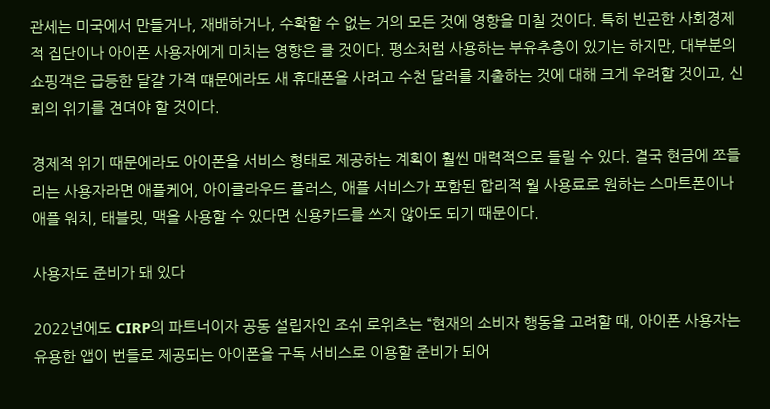관세는 미국에서 만들거나, 재배하거나, 수확할 수 없는 거의 모든 것에 영향을 미칠 것이다. 특히 빈곤한 사회경제적 집단이나 아이폰 사용자에게 미치는 영향은 클 것이다. 평소처럼 사용하는 부유추층이 있기는 하지만, 대부분의 쇼핑객은 급등한 달걀 가격 떄문에라도 새 휴대폰을 사려고 수천 달러를 지출하는 것에 대해 크게 우려할 것이고, 신뢰의 위기를 견뎌야 할 것이다.

경제적 위기 때문에라도 아이폰을 서비스 형태로 제공하는 계획이 훨씬 매력적으로 들릴 수 있다. 결국 현금에 쪼들리는 사용자라면 애플케어, 아이클라우드 플러스, 애플 서비스가 포함된 합리적 월 사용료로 원하는 스마트폰이나 애플 워치, 태블릿, 맥을 사용할 수 있다면 신용카드를 쓰지 않아도 되기 때문이다.

사용자도 준비가 돼 있다

2022년에도 CIRP의 파트너이자 공동 설립자인 조쉬 로위츠는 “현재의 소비자 행동을 고려할 때, 아이폰 사용자는 유용한 앱이 번들로 제공되는 아이폰을 구독 서비스로 이용할 준비가 되어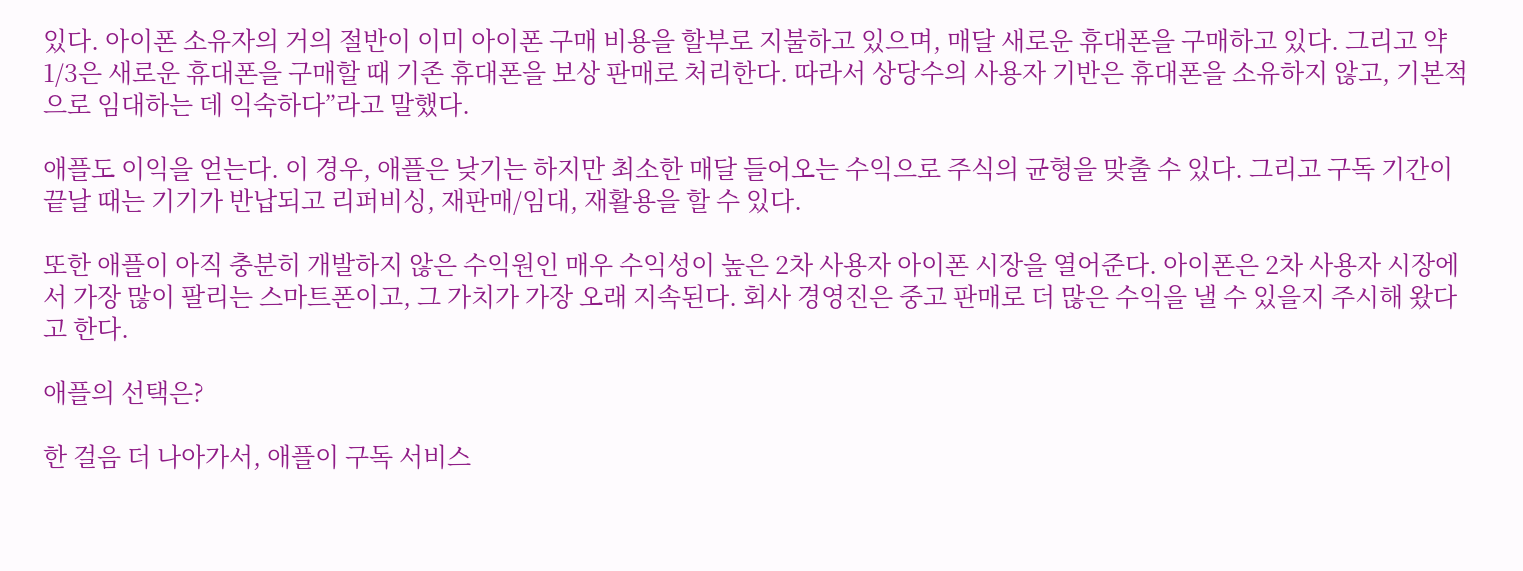있다. 아이폰 소유자의 거의 절반이 이미 아이폰 구매 비용을 할부로 지불하고 있으며, 매달 새로운 휴대폰을 구매하고 있다. 그리고 약 1/3은 새로운 휴대폰을 구매할 때 기존 휴대폰을 보상 판매로 처리한다. 따라서 상당수의 사용자 기반은 휴대폰을 소유하지 않고, 기본적으로 임대하는 데 익숙하다”라고 말했다.

애플도 이익을 얻는다. 이 경우, 애플은 낮기는 하지만 최소한 매달 들어오는 수익으로 주식의 균형을 맞출 수 있다. 그리고 구독 기간이 끝날 때는 기기가 반납되고 리퍼비싱, 재판매/임대, 재활용을 할 수 있다.

또한 애플이 아직 충분히 개발하지 않은 수익원인 매우 수익성이 높은 2차 사용자 아이폰 시장을 열어준다. 아이폰은 2차 사용자 시장에서 가장 많이 팔리는 스마트폰이고, 그 가치가 가장 오래 지속된다. 회사 경영진은 중고 판매로 더 많은 수익을 낼 수 있을지 주시해 왔다고 한다.

애플의 선택은?

한 걸음 더 나아가서, 애플이 구독 서비스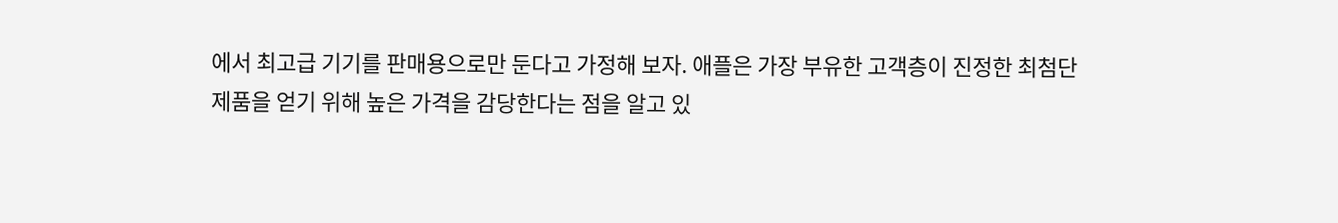에서 최고급 기기를 판매용으로만 둔다고 가정해 보자. 애플은 가장 부유한 고객층이 진정한 최첨단 제품을 얻기 위해 높은 가격을 감당한다는 점을 알고 있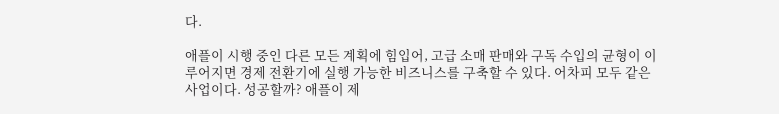다.

애플이 시행 중인 다른 모든 계획에 힘입어, 고급 소매 판매와 구독 수입의 균형이 이루어지면 경제 전환기에 실행 가능한 비즈니스를 구축할 수 있다. 어차피 모두 같은 사업이다. 성공할까? 애플이 제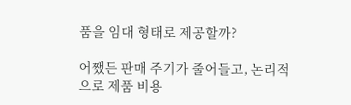품을 임대 형태로 제공할까?

어쨌든 판매 주기가 줄어들고, 논리적으로 제품 비용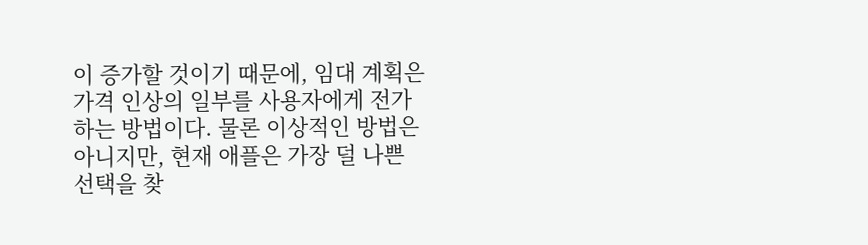이 증가할 것이기 때문에, 임대 계획은 가격 인상의 일부를 사용자에게 전가하는 방법이다. 물론 이상적인 방법은 아니지만, 현재 애플은 가장 덜 나쁜 선택을 찾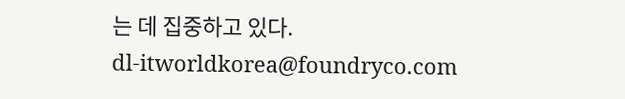는 데 집중하고 있다.
dl-itworldkorea@foundryco.com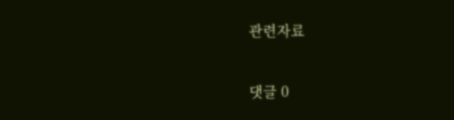관련자료

댓글 0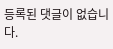등록된 댓글이 없습니다.